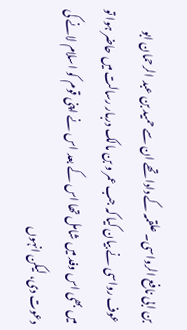بن ابی نافع الرواسی۔ علقمہ کے دادا تھے ان سے حمید بن عبد الرحمان ابو عوف رواسی نے بیان کیا کہ جب عمر و بن مالک دربار رسالت میں حاضر ہوا تو میں بھی اس وفد میں شامل تھا اس کے بعد اس نے اپنی قوم کو اسلام لانے کی دعوت دی، لیکن انہوں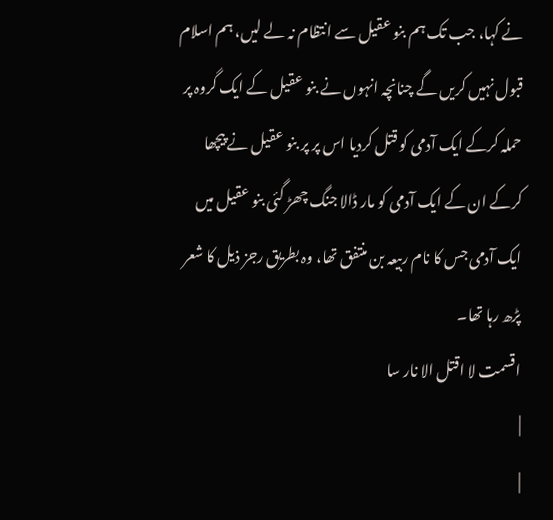نے کہا، جب تک ہم بنو عقیل سے انتظام نہ لے لیں، ہم اسلام قبول نہیں کریں گے چنانچہ انہوں نے بنو عقیل کے ایک گروہ پر حملہ کرکے ایک آدمی کو قتل کردیا اس پر پر بنو عقیل نے پیچھا کرکے ان کے ایک آدمی کو مار ڈالا جنگ چھڑ گئی بنو عقیل میں ایک آدمی جس کا نام ربیعہ بن منتفق تھا، وہ بطریق رجز ذیل کا شعر پڑھ رہا تھا۔
اقسمت لا اقتل الا نار سا
|
|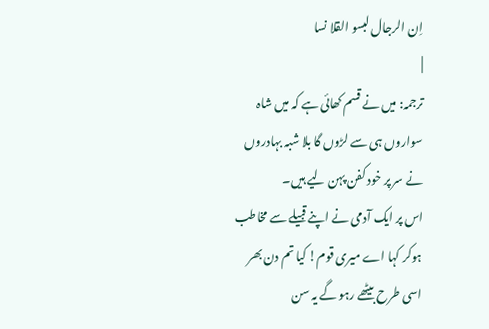اِن الرجال لبسو القلا نسا
|
ترجمہ: میں نے قسم کھائی ہے کہ میں شاہ سواروں ہی سے لڑوں گا بلا شبہ بہادروں نے سر پر خود کفن پہن لیے ہیں۔
اس پر ایک آدمی نے اپنے قبیلے سے مخاطب ہوکر کہا اے میری قوم! کیا تم دن بھر اسی طرح بیٹھے رہو گے یہ سن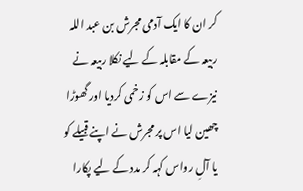کر ان کا ایک آدمی مجرش بن عبد اللہ ربیعہ کے مقابلہ کے لیے نکلا ربیعہ نے نیزے سے اس کو زخمی کردیا اور گھوڑا چھین لیا اس پر مجرش نے اپنے قبیلے کو یا آلِ رواس کہہ کر مدد کے لیے پکارا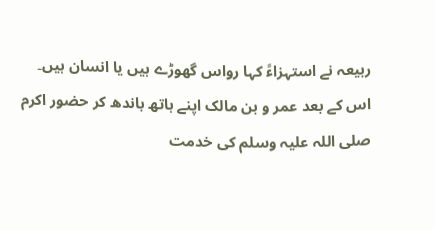ربیعہ نے استہزاءً کہا رواس گھوڑے ہیں یا انسان ہیں۔
اس کے بعد عمر و بن مالک اپنے ہاتھ باندھ کر حضور اکرم صلی اللہ علیہ وسلم کی خدمت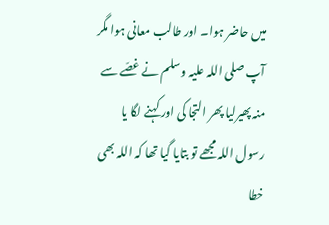میں حاضر ہوا۔ اور طالب معانی ہوا مگر آپ صلی اللہ علیہ وسلم نے غصّے سے منہ پھیرلیا پھر التجا کی اور کہنے لگا یا رسول اللہ مجھے تو بتایا گیا تھا کہ اللہ بھی خطا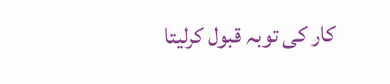کار کی توبہ قبول کرلیتا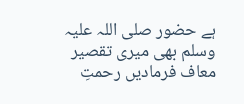ہے حضور صلی اللہ علیہ وسلم بھی میری تقصیر معاف فرمادیں رحمتِ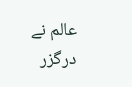عالم نے درگزر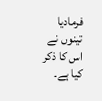فرمادیا تینوں نے اس کا ذکر کیا ہے۔